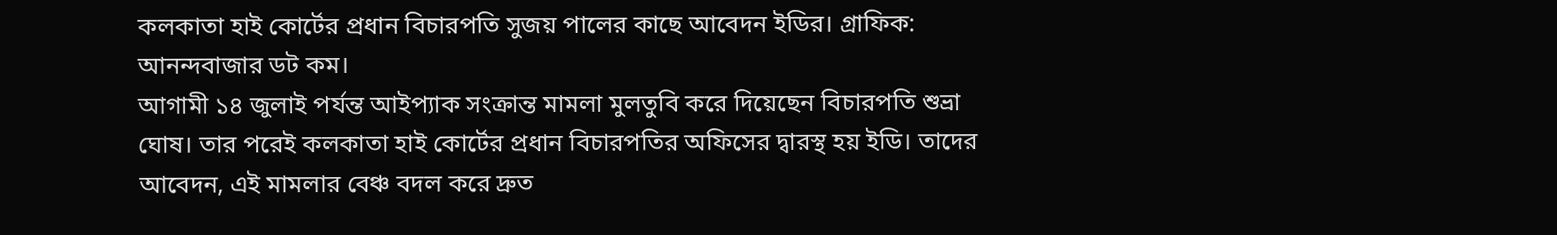কলকাতা হাই কোর্টের প্রধান বিচারপতি সুজয় পালের কাছে আবেদন ইডির। গ্রাফিক: আনন্দবাজার ডট কম।
আগামী ১৪ জুলাই পর্যন্ত আইপ্যাক সংক্রান্ত মামলা মুলতুবি করে দিয়েছেন বিচারপতি শুভ্রা ঘোষ। তার পরেই কলকাতা হাই কোর্টের প্রধান বিচারপতির অফিসের দ্বারস্থ হয় ইডি। তাদের আবেদন, এই মামলার বেঞ্চ বদল করে দ্রুত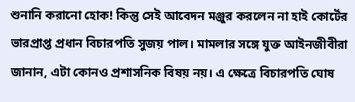শুনানি করানো হোক! কিন্তু সেই আবেদন মঞ্জুর করলেন না হাই কোর্টের ভারপ্রাপ্ত প্রধান বিচারপতি সুজয় পাল। মামলার সঙ্গে যুক্ত আইনজীবীরা জানান, এটা কোনও প্রশাসনিক বিষয় নয়। এ ক্ষেত্রে বিচারপতি ঘোষ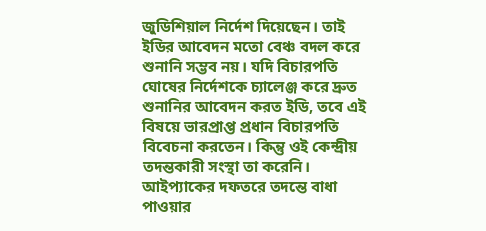জুডিশিয়াল নির্দেশ দিয়েছেন। তাই ইডির আবেদন মতো বেঞ্চ বদল করে শুনানি সম্ভব নয়। যদি বিচারপতি ঘোষের নির্দেশকে চ্যালেঞ্জ করে দ্রুত শুনানির আবেদন করত ইডি, তবে এই বিষয়ে ভারপ্রাপ্ত প্রধান বিচারপতি বিবেচনা করতেন। কিন্তু ওই কেন্দ্রীয় তদন্তকারী সংস্থা তা করেনি।
আইপ্যাকের দফতরে তদন্তে বাধা পাওয়ার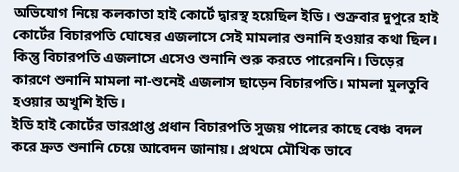অভিযোগ নিয়ে কলকাতা হাই কোর্টে দ্বারস্থ হয়েছিল ইডি। শুক্রবার দুপুরে হাই কোর্টের বিচারপতি ঘোষের এজলাসে সেই মামলার শুনানি হওয়ার কথা ছিল। কিন্তু বিচারপতি এজলাসে এসেও শুনানি শুরু করতে পারেননি। ভিড়ের কারণে শুনানি মামলা না-শুনেই এজলাস ছাড়েন বিচারপতি। মামলা মুলতুবি হওয়ার অখুশি ইডি।
ইডি হাই কোর্টের ভারপ্রাপ্ত প্রধান বিচারপতি সুজয় পালের কাছে বেঞ্চ বদল করে দ্রুত শুনানি চেয়ে আবেদন জানায়। প্রথমে মৌখিক ভাবে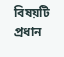বিষয়টি প্রধান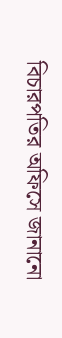বিচারপতির অফিসে জানানো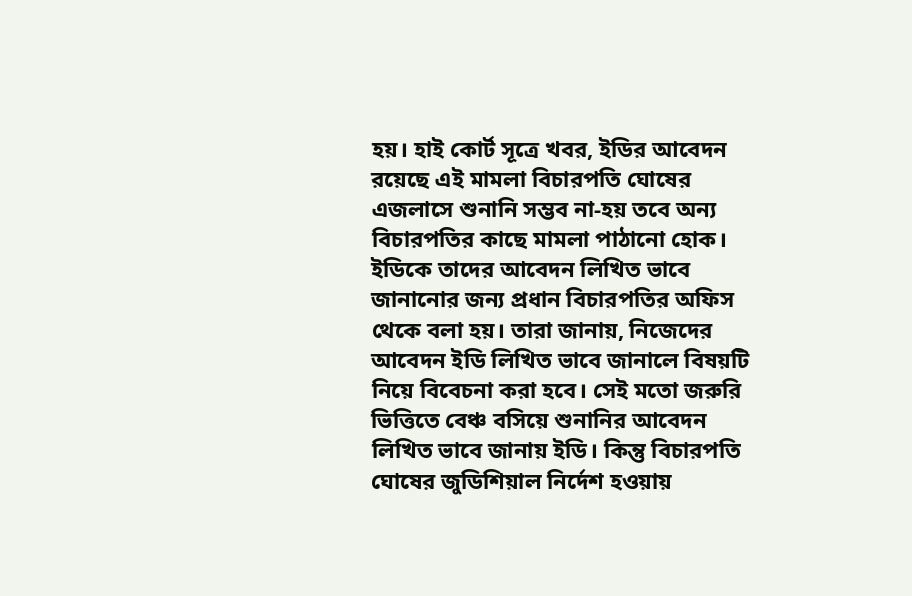হয়। হাই কোর্ট সূত্রে খবর, ইডির আবেদন রয়েছে এই মামলা বিচারপতি ঘোষের এজলাসে শুনানি সম্ভব না-হয় তবে অন্য বিচারপতির কাছে মামলা পাঠানো হোক। ইডিকে তাদের আবেদন লিখিত ভাবে জানানোর জন্য প্রধান বিচারপতির অফিস থেকে বলা হয়। তারা জানায়, নিজেদের আবেদন ইডি লিখিত ভাবে জানালে বিষয়টি নিয়ে বিবেচনা করা হবে। সেই মতো জরুরি ভিত্তিতে বেঞ্চ বসিয়ে শুনানির আবেদন লিখিত ভাবে জানায় ইডি। কিন্তু বিচারপতি ঘোষের জুডিশিয়াল নির্দেশ হওয়ায়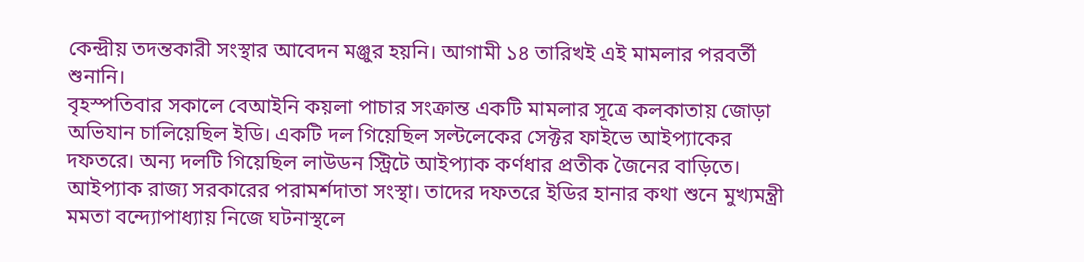কেন্দ্রীয় তদন্তকারী সংস্থার আবেদন মঞ্জুর হয়নি। আগামী ১৪ তারিখই এই মামলার পরবর্তী শুনানি।
বৃহস্পতিবার সকালে বেআইনি কয়লা পাচার সংক্রান্ত একটি মামলার সূত্রে কলকাতায় জোড়া অভিযান চালিয়েছিল ইডি। একটি দল গিয়েছিল সল্টলেকের সেক্টর ফাইভে আইপ্যাকের দফতরে। অন্য দলটি গিয়েছিল লাউডন স্ট্রিটে আইপ্যাক কর্ণধার প্রতীক জৈনের বাড়িতে। আইপ্যাক রাজ্য সরকারের পরামর্শদাতা সংস্থা। তাদের দফতরে ইডির হানার কথা শুনে মুখ্যমন্ত্রী মমতা বন্দ্যোপাধ্যায় নিজে ঘটনাস্থলে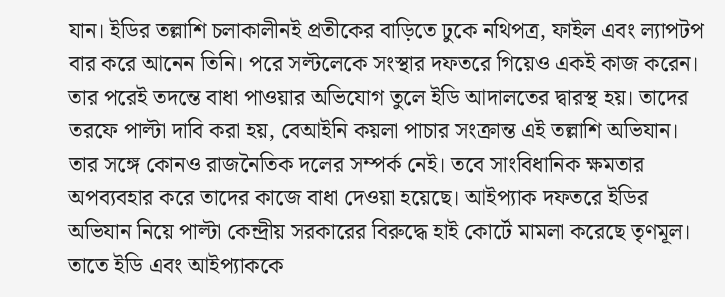যান। ইডির তল্লাশি চলাকালীনই প্রতীকের বাড়িতে ঢুকে নথিপত্র, ফাইল এবং ল্যাপটপ বার করে আনেন তিনি। পরে সল্টলেকে সংস্থার দফতরে গিয়েও একই কাজ করেন। তার পরেই তদন্তে বাধা পাওয়ার অভিযোগ তুলে ইডি আদালতের দ্বারস্থ হয়। তাদের তরফে পাল্টা দাবি করা হয়, বেআইনি কয়লা পাচার সংক্রান্ত এই তল্লাশি অভিযান। তার সঙ্গে কোনও রাজনৈতিক দলের সম্পর্ক নেই। তবে সাংবিধানিক ক্ষমতার অপব্যবহার করে তাদের কাজে বাধা দেওয়া হয়েছে। আইপ্যাক দফতরে ইডির অভিযান নিয়ে পাল্টা কেন্দ্রীয় সরকারের বিরুদ্ধে হাই কোর্টে মামলা করেছে তৃণমূল। তাতে ইডি এবং আইপ্যাককে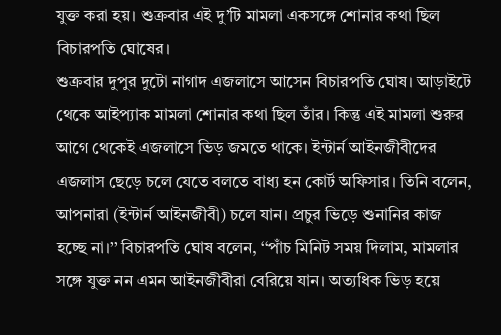যুক্ত করা হয়। শুক্রবার এই দু’টি মামলা একসঙ্গে শোনার কথা ছিল বিচারপতি ঘোষের।
শুক্রবার দুপুর দুটো নাগাদ এজলাসে আসেন বিচারপতি ঘোষ। আড়াইটে থেকে আইপ্যাক মামলা শোনার কথা ছিল তাঁর। কিন্তু এই মামলা শুরুর আগে থেকেই এজলাসে ভিড় জমতে থাকে। ইন্টার্ন আইনজীবীদের এজলাস ছেড়ে চলে যেতে বলতে বাধ্য হন কোর্ট অফিসার। তিনি বলেন, আপনারা (ইন্টার্ন আইনজীবী) চলে যান। প্রচুর ভিড়ে শুনানির কাজ হচ্ছে না।’’ বিচারপতি ঘোষ বলেন, ‘‘পাঁচ মিনিট সময় দিলাম, মামলার সঙ্গে যুক্ত নন এমন আইনজীবীরা বেরিয়ে যান। অত্যধিক ভিড় হয়ে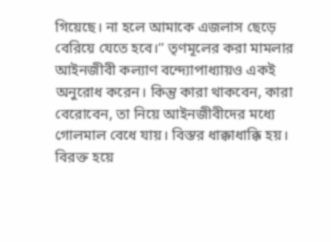গিয়েছে। না হলে আমাকে এজলাস ছেড়ে বেরিয়ে যেতে হবে।’’ তৃণমূলের করা মামলার আইনজীবী কল্যাণ বন্দ্যোপাধ্যায়ও একই অনুরোধ করেন। কিন্তু কারা থাকবেন, কারা বেরোবেন, তা নিয়ে আইনজীবীদের মধ্যে গোলমাল বেধে যায়। বিস্তর ধাক্কাধাক্কি হয়। বিরক্ত হয়ে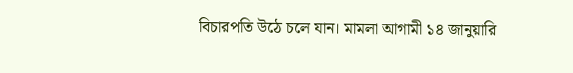বিচারপতি উঠে চলে যান। মামলা আগামী ১৪ জানুয়ারি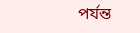পর্যন্ত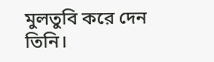মুলতুবি করে দেন তিনি।